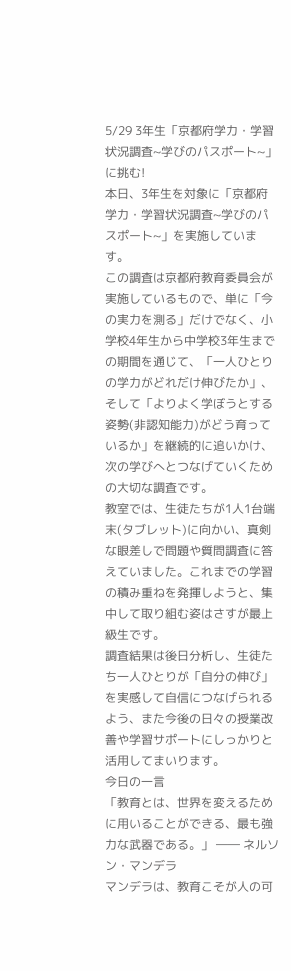5/29 3年生「京都府学力・学習状況調査~学びのパスポート~」に挑む!
本日、3年生を対象に「京都府学力・学習状況調査~学びのパスポート~」を実施しています。
この調査は京都府教育委員会が実施しているもので、単に「今の実力を測る」だけでなく、小学校4年生から中学校3年生までの期間を通じて、「一人ひとりの学力がどれだけ伸びたか」、そして「よりよく学ぼうとする姿勢(非認知能力)がどう育っているか」を継続的に追いかけ、次の学びへとつなげていくための大切な調査です。
教室では、生徒たちが1人1台端末(タブレット)に向かい、真剣な眼差しで問題や質問調査に答えていました。これまでの学習の積み重ねを発揮しようと、集中して取り組む姿はさすが最上級生です。
調査結果は後日分析し、生徒たち一人ひとりが「自分の伸び」を実感して自信につなげられるよう、また今後の日々の授業改善や学習サポートにしっかりと活用してまいります。
今日の一言
「教育とは、世界を変えるために用いることができる、最も強力な武器である。」 ―― ネルソン・マンデラ
マンデラは、教育こそが人の可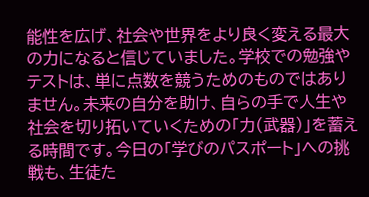能性を広げ、社会や世界をより良く変える最大の力になると信じていました。学校での勉強やテストは、単に点数を競うためのものではありません。未来の自分を助け、自らの手で人生や社会を切り拓いていくための「力(武器)」を蓄える時間です。今日の「学びのパスポート」への挑戦も、生徒た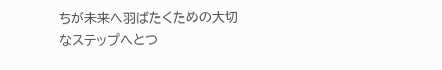ちが未来へ羽ばたくための大切なステップへとつ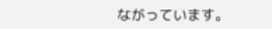ながっています。